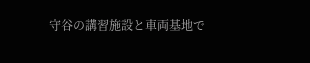守谷の講習施設と車両基地で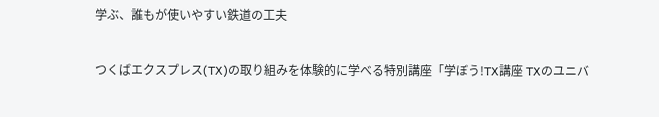学ぶ、誰もが使いやすい鉄道の工夫

つくばエクスプレス(TX)の取り組みを体験的に学べる特別講座「学ぼう!TX講座 TXのユニバ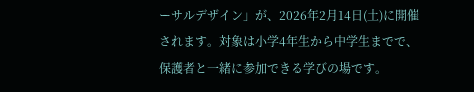ーサルデザイン」が、2026年2月14日(土)に開催されます。対象は小学4年生から中学生までで、保護者と一緒に参加できる学びの場です。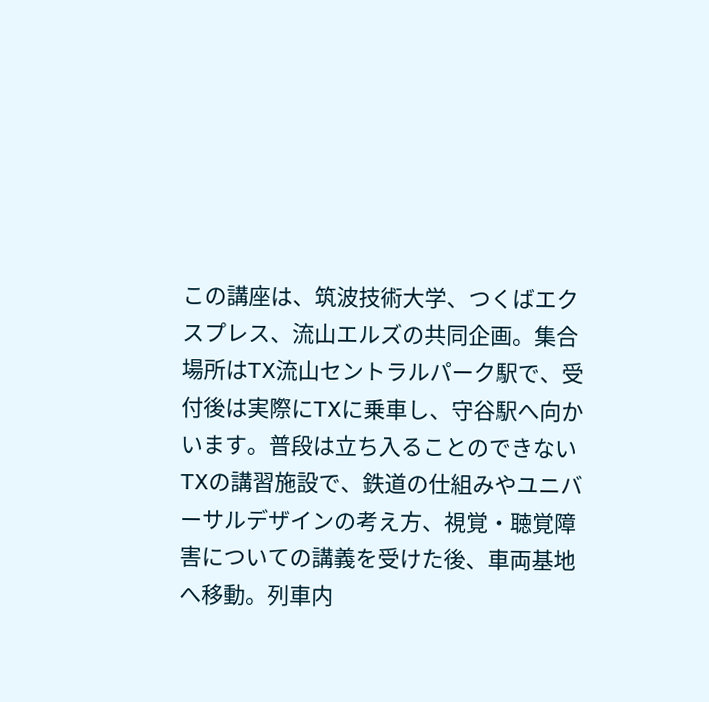この講座は、筑波技術大学、つくばエクスプレス、流山エルズの共同企画。集合場所はTX流山セントラルパーク駅で、受付後は実際にTXに乗車し、守谷駅へ向かいます。普段は立ち入ることのできないTXの講習施設で、鉄道の仕組みやユニバーサルデザインの考え方、視覚・聴覚障害についての講義を受けた後、車両基地へ移動。列車内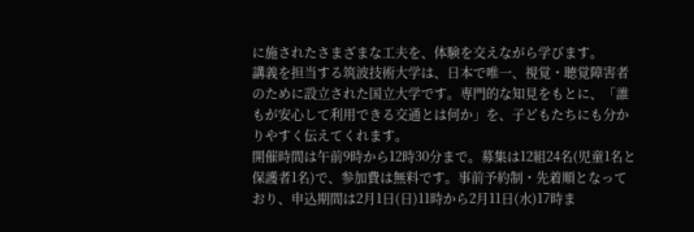に施されたさまざまな工夫を、体験を交えながら学びます。
講義を担当する筑波技術大学は、日本で唯一、視覚・聴覚障害者のために設立された国立大学です。専門的な知見をもとに、「誰もが安心して利用できる交通とは何か」を、子どもたちにも分かりやすく伝えてくれます。
開催時間は午前9時から12時30分まで。募集は12組24名(児童1名と保護者1名)で、参加費は無料です。事前予約制・先着順となっており、申込期間は2月1日(日)11時から2月11日(水)17時ま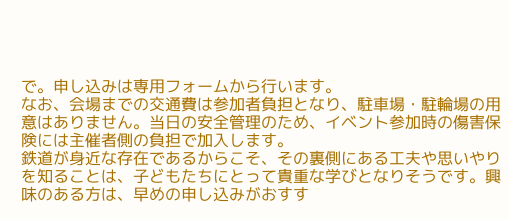で。申し込みは専用フォームから行います。
なお、会場までの交通費は参加者負担となり、駐車場・駐輪場の用意はありません。当日の安全管理のため、イベント参加時の傷害保険には主催者側の負担で加入します。
鉄道が身近な存在であるからこそ、その裏側にある工夫や思いやりを知ることは、子どもたちにとって貴重な学びとなりそうです。興味のある方は、早めの申し込みがおすす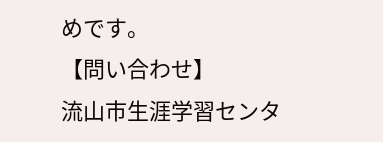めです。
【問い合わせ】
流山市生涯学習センタ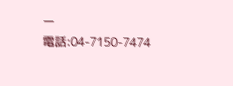ー
電話:04-7150-7474